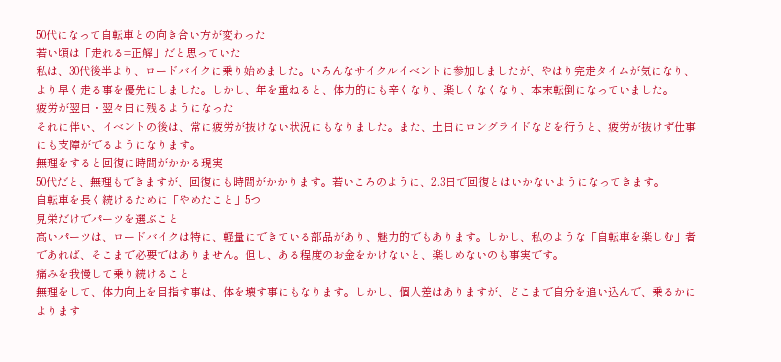50代になって自転車との向き合い方が変わった
若い頃は「走れる=正解」だと思っていた
私は、30代後半より、ロードバイクに乗り始めました。いろんなサイクルイベントに参加しましたが、やはり完走タイムが気になり、より早く走る事を優先にしました。しかし、年を重ねると、体力的にも辛くなり、楽しくなくなり、本末転倒になっていました。
疲労が翌日・翌々日に残るようになった
それに伴い、イベントの後は、常に疲労が抜けない状況にもなりました。また、土日にロングライドなどを行うと、疲労が抜けず仕事にも支障がでるようになります。
無理をすると回復に時間がかかる現実
50代だと、無理もできますが、回復にも時間がかかります。若いころのように、2.3日で回復とはいかないようになってきます。
自転車を長く続けるために「やめたこと」5つ
見栄だけでパーツを選ぶこと
高いパーツは、ロードバイクは特に、軽量にできている部品があり、魅力的でもあります。しかし、私のような「自転車を楽しむ」者であれば、そこまで必要ではありません。但し、ある程度のお金をかけないと、楽しめないのも事実です。
痛みを我慢して乗り続けること
無理をして、体力向上を目指す事は、体を壊す事にもなります。しかし、個人差はありますが、どこまで自分を追い込んで、乗るかによります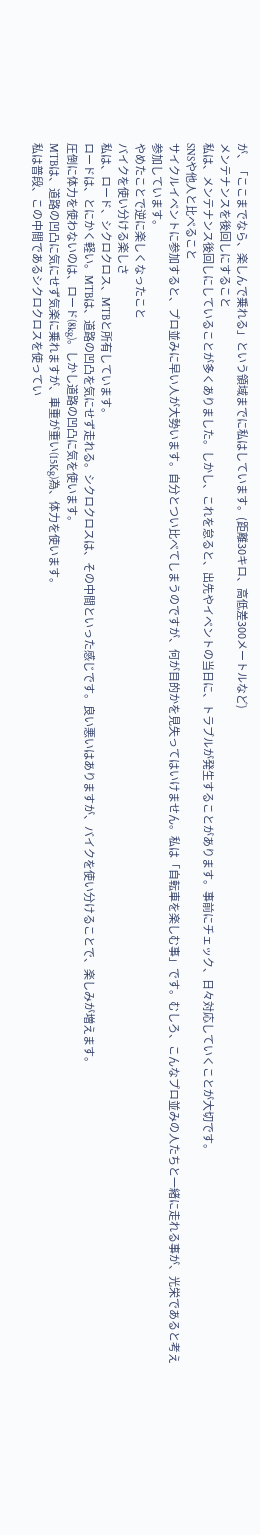が、「ここまでなら、楽しんで乗れる」という領域までに私はしています。(距離30キロ、高低差300メートルなど)
メンテナンスを後回しにすること
私は、メンテナンス後回しにしていることが多くありました。しかし、これを怠ると、出先やイベントの当日に、トラブルが発生することがあります。事前にチェック、日々対応していくことが大切です。
SNSや他人と比べること
サイクルイベントに参加すると、プロ並みに早い人が大勢います。自分とつい比べてしまうのですが、何が目的かを見失ってはいけません。私は「自転車を楽しむ事」です。むしろ、こんなプロ並みの人たちと一緒に走れる事が、光栄であると考え参加しています。
やめたことで逆に楽しくなったこと
バイクを使い分ける楽しさ
私は、ロード、シクロクロス、MTBと所有しています。
ロードは、とにかく軽い。MTBは、道路の凹凸を気にせず走れる。シクロクロスは、その中間といった感じです。良い悪いはありますが、バイクを使い分けることで、楽しみが増えます。
圧倒に体力を使わないのは、ロード(8kg)。しかし道路の凹凸に気を使います。
MTBは、道路の凹凸に気にせず気楽に乗れますが、車重が重い(15Kg)為、体力を使います。
私は普段、この中間であるシクロクロスを使ってい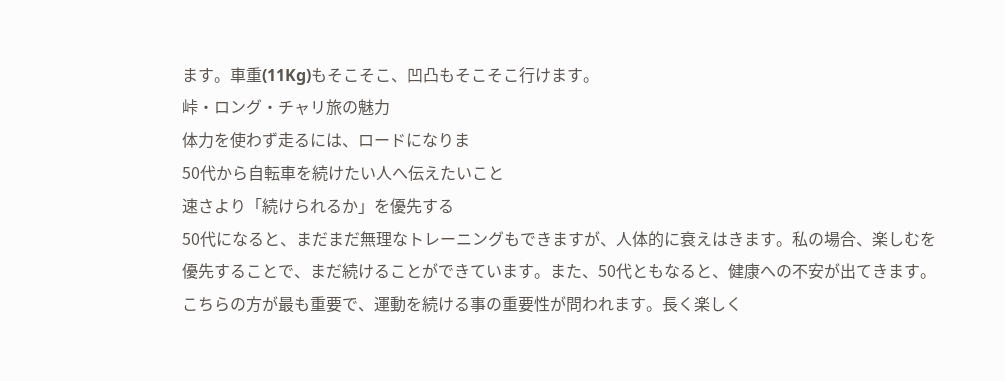ます。車重(11Kg)もそこそこ、凹凸もそこそこ行けます。
峠・ロング・チャリ旅の魅力
体力を使わず走るには、ロードになりま
50代から自転車を続けたい人へ伝えたいこと
速さより「続けられるか」を優先する
50代になると、まだまだ無理なトレーニングもできますが、人体的に衰えはきます。私の場合、楽しむを優先することで、まだ続けることができています。また、50代ともなると、健康への不安が出てきます。こちらの方が最も重要で、運動を続ける事の重要性が問われます。長く楽しく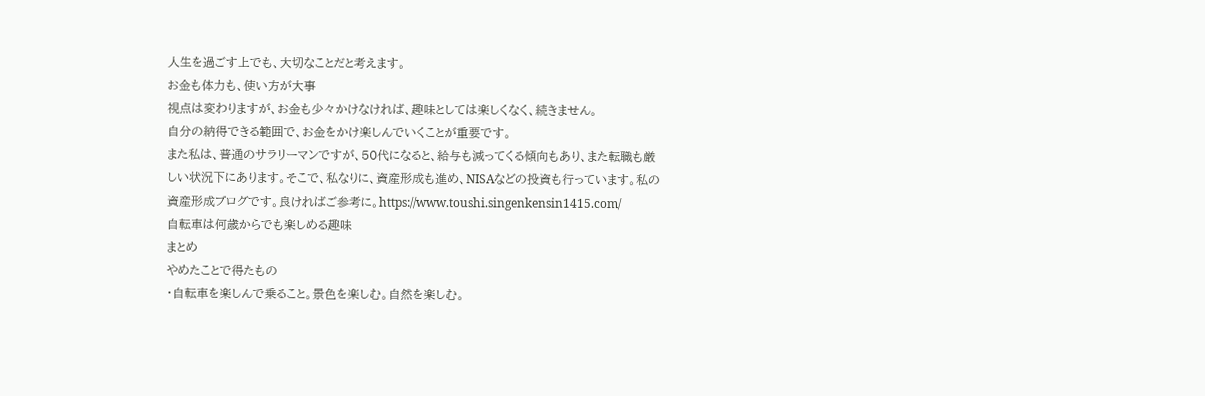人生を過ごす上でも、大切なことだと考えます。
お金も体力も、使い方が大事
視点は変わりますが、お金も少々かけなければ、趣味としては楽しくなく、続きません。
自分の納得できる範囲で、お金をかけ楽しんでいくことが重要です。
また私は、普通のサラリーマンですが、50代になると、給与も減ってくる傾向もあり、また転職も厳しい状況下にあります。そこで、私なりに、資産形成も進め、NISAなどの投資も行っています。私の資産形成ブログです。良ければご参考に。https://www.toushi.singenkensin1415.com/
自転車は何歳からでも楽しめる趣味
まとめ
やめたことで得たもの
・自転車を楽しんで乗ること。景色を楽しむ。自然を楽しむ。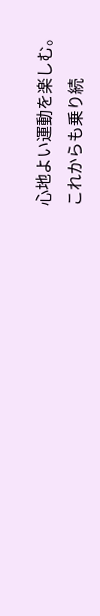心地よい運動を楽しむ。
これからも乗り続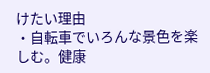けたい理由
・自転車でいろんな景色を楽しむ。健康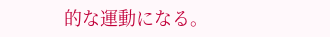的な運動になる。